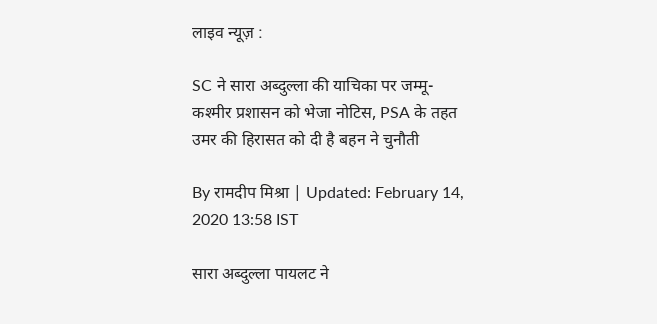लाइव न्यूज़ :

SC ने सारा अब्दुल्ला की याचिका पर जम्मू-कश्मीर प्रशासन को भेजा नोटिस, PSA के तहत उमर की हिरासत को दी है बहन ने चुनौती

By रामदीप मिश्रा | Updated: February 14, 2020 13:58 IST

सारा अब्दुल्ला पायलट ने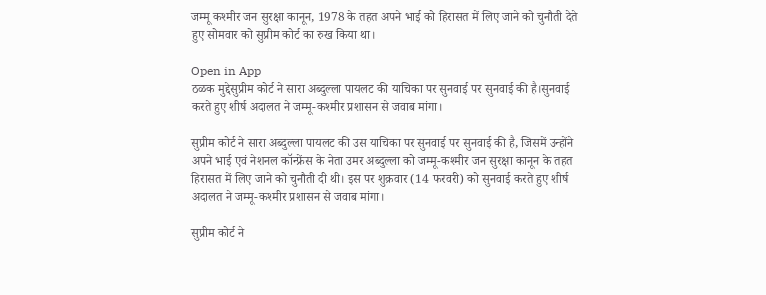जम्मू कश्मीर जन सुरक्षा कानून, 1978 के तहत अपने भाई को हिरासत में लिए जाने को चुनौती देते हुए सोमवार को सुप्रीम कोर्ट का रुख किया था।

Open in App
ठळक मुद्देसुप्रीम कोर्ट ने सारा अब्दुल्ला पायलट की याचिका पर सुनवाई पर सुनवाई की है।सुनवाई करते हुए शीर्ष अदालत ने जम्मू-कश्मीर प्रशासन से जवाब मांगा।

सुप्रीम कोर्ट ने सारा अब्दुल्ला पायलट की उस याचिका पर सुनवाई पर सुनवाई की है, जिसमें उन्होंने अपने भाई एवं नेशनल कॉन्फ्रेंस के नेता उमर अब्दुल्ला को जम्मू-कश्मीर जन सुरक्षा कानून के तहत हिरासत में लिए जाने को चुनौती दी थी। इस पर शुक्रवार (14 फरवरी) को सुनवाई करते हुए शीर्ष अदालत ने जम्मू-कश्मीर प्रशासन से जवाब मांगा।

सुप्रीम कोर्ट ने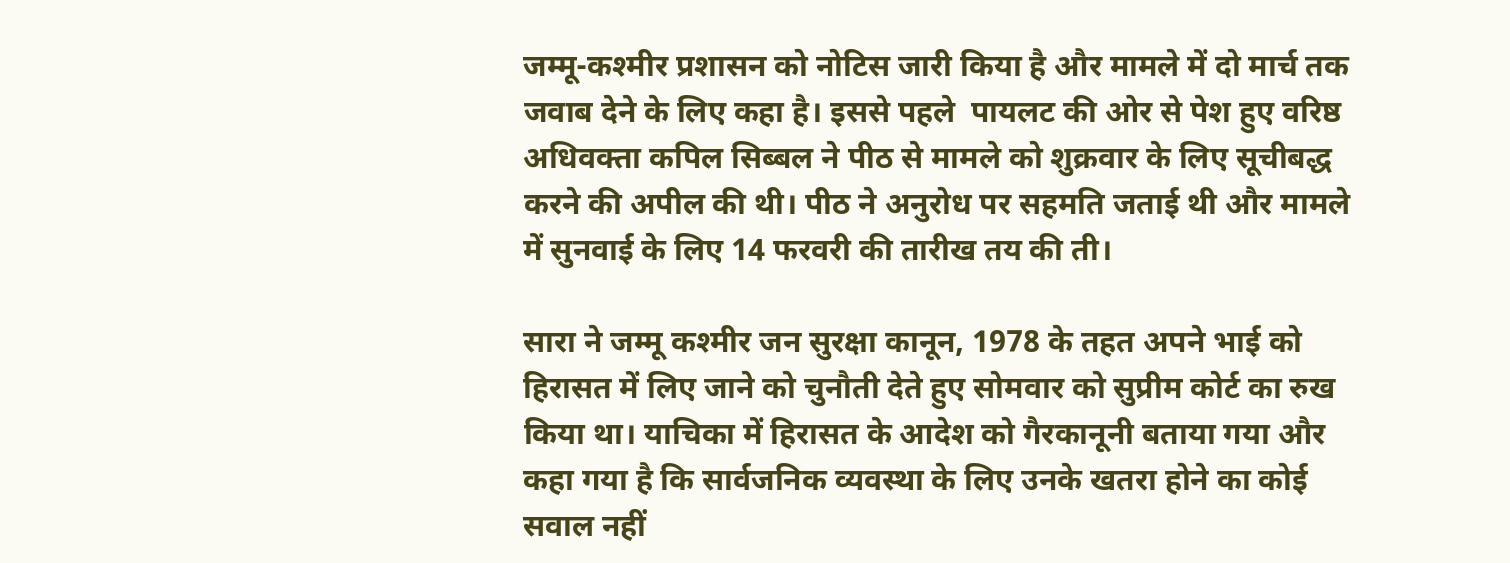जम्मू-कश्मीर प्रशासन को नोटिस जारी किया है और मामले में दो मार्च तक जवाब देने के लिए कहा है। इससे पहले  पायलट की ओर से पेश हुए वरिष्ठ अधिवक्ता कपिल सिब्बल ने पीठ से मामले को शुक्रवार के लिए सूचीबद्ध करने की अपील की थी। पीठ ने अनुरोध पर सहमति जताई थी और मामले में सुनवाई के लिए 14 फरवरी की तारीख तय की ती।

सारा ने जम्मू कश्मीर जन सुरक्षा कानून, 1978 के तहत अपने भाई को हिरासत में लिए जाने को चुनौती देते हुए सोमवार को सुप्रीम कोर्ट का रुख किया था। याचिका में हिरासत के आदेश को गैरकानूनी बताया गया और कहा गया है कि सार्वजनिक व्यवस्था के लिए उनके खतरा होने का कोई सवाल नहीं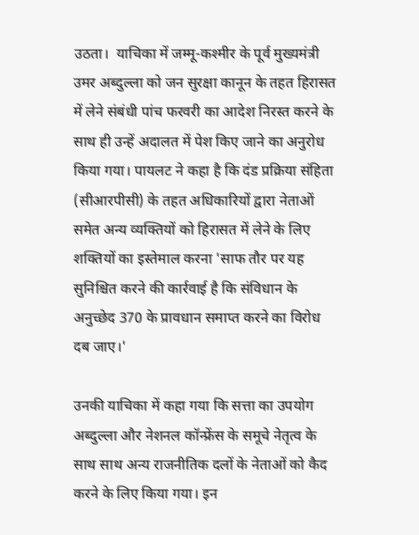उठता।  याचिका में जम्मू-कश्मीर के पूर्व मुख्यमंत्री उमर अब्दुल्ला को जन सुरक्षा कानून के तहत हिरासत में लेने संबंधी पांच फरवरी का आदेश निरस्त करने के साथ ही उन्हें अदालत में पेश किए जाने का अनुरोध किया गया। पायलट ने कहा है कि दंड प्रक्रिया संहिता (सीआरपीसी) के तहत अधिकारियों द्वारा नेताओं समेत अन्य व्यक्तियों को हिरासत में लेने के लिए शक्तियों का इस्तेमाल करना 'साफ तौर पर यह सुनिश्चित करने की कार्रवाई है कि संविधान के अनुच्छेद 370 के प्रावधान समाप्त करने का विरोध दब जाए।'

उनकी याचिका में कहा गया कि सत्ता का उपयोग अब्दुल्ला और नेशनल कॉन्फ्रेंस के समूचे नेतृत्व के साथ साथ अन्य राजनीतिक दलों के नेताओं को कैद करने के लिए किया गया। इन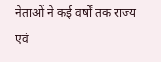नेताओं ने कई वर्षों तक राज्य एवं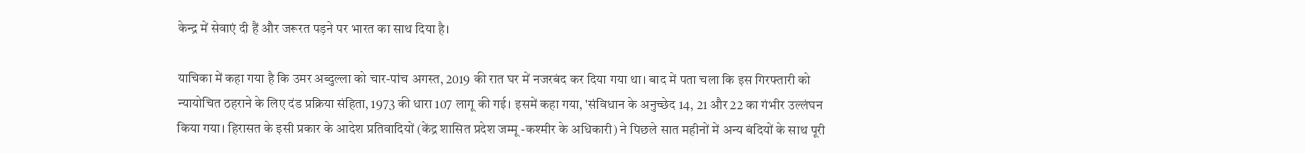केन्द्र में सेवाएं दी हैं और जरूरत पड़ने पर भारत का साथ दिया है।

याचिका में कहा गया है कि उमर अब्दुल्ला को चार-पांच अगस्त, 2019 की रात घर में नजरबंद कर दिया गया था। बाद में पता चला कि इस गिरफ्तारी को न्यायोचित ठहराने के लिए दंड प्रक्रिया संहिता, 1973 की धारा 107 लागू की गई। इसमें कहा गया, 'संविधान के अनुच्छेद 14, 21 और 22 का गंभीर उल्लंघन किया गया। हिरासत के इसी प्रकार के आदेश प्रतिवादियों (केंद्र शासित प्रदेश जम्मू -कश्मीर के अधिकारी) ने पिछले सात महीनों में अन्य बंदियों के साथ पूरी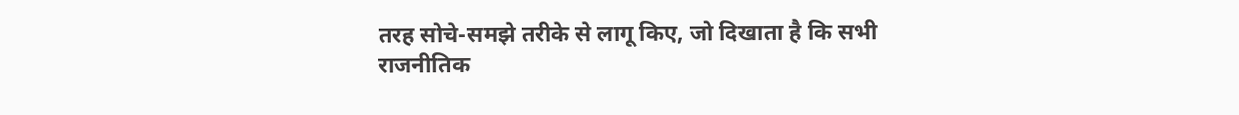तरह सोचे-समझे तरीके से लागू किए, जो दिखाता है कि सभी राजनीतिक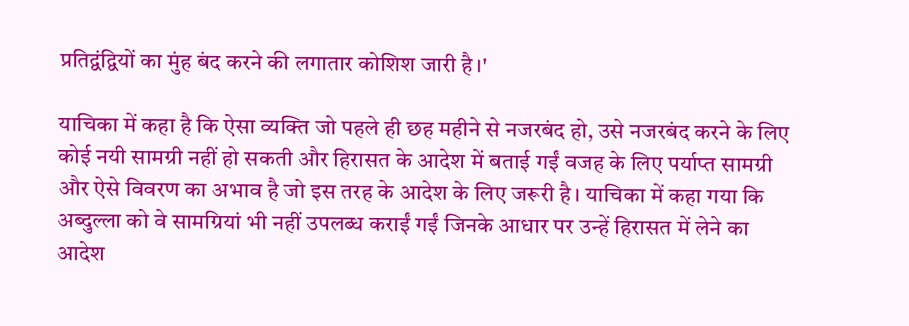प्रतिद्वंद्वियों का मुंह बंद करने की लगातार कोशिश जारी है।'

याचिका में कहा है कि ऐसा व्यक्ति जो पहले ही छह महीने से नजरबंद हो, उसे नजरबंद करने के लिए कोई नयी सामग्री नहीं हो सकती और हिरासत के आदेश में बताई गईं वजह के लिए पर्याप्त सामग्री और ऐसे विवरण का अभाव है जो इस तरह के आदेश के लिए जरूरी है। याचिका में कहा गया कि अब्दुल्ला को वे सामग्रियां भी नहीं उपलब्ध कराईं गईं जिनके आधार पर उन्हें हिरासत में लेने का आदेश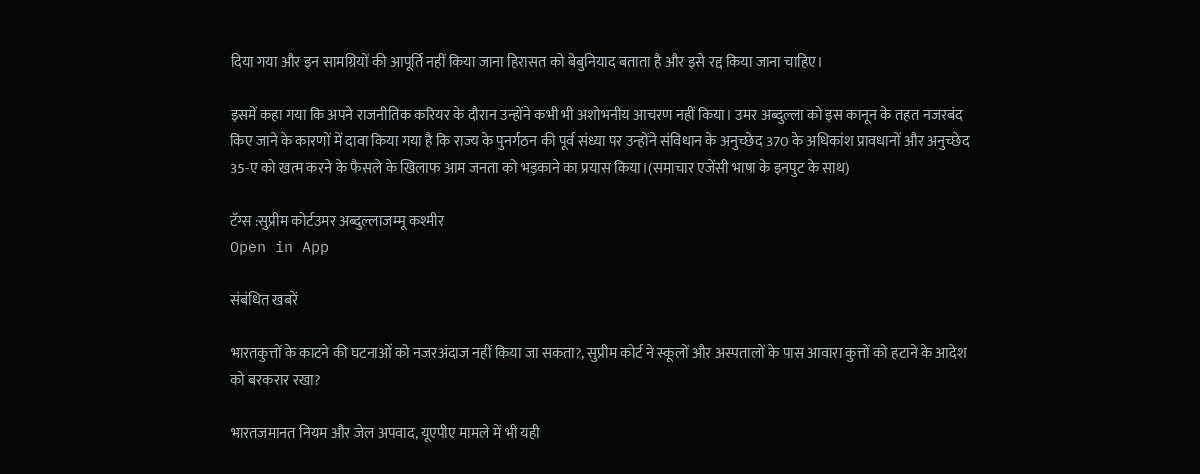दिया गया और इन सामग्रियों की आपूर्ति नहीं किया जाना हिरासत को बेबुनियाद बताता है और इसे रद्द किया जाना चाहिए।

इसमें कहा गया कि अपने राजनीतिक करियर के दौरान उन्होंने कभी भी अशोभनीय आचरण नहीं किया। उमर अब्दुल्ला को इस कानून के तहत नजरबंद किए जाने के कारणों में दावा किया गया है कि राज्य के पुनर्गठन की पूर्व संध्या पर उन्होंने संविधान के अनुच्छेद 370 के अधिकांश प्रावधानों और अनुच्छेद 35-ए को खत्म करने के फैसले के खिलाफ आम जनता को भड़काने का प्रयास किया।(समाचार एजेंसी भाषा के इनपुट के साथ)

टॅग्स :सुप्रीम कोर्टउमर अब्दुल्लाजम्मू कश्मीर
Open in App

संबंधित खबरें

भारतकुत्तों के काटने की घटनाओं को नजरअंदाज नहीं किया जा सकता?, सुप्रीम कोर्ट ने स्कूलों और अस्पतालों के पास आवारा कुत्तों को हटाने के आदेश को बरकरार रखा?

भारतजमानत नियम और जेल अपवाद, यूएपीए मामले में भी यही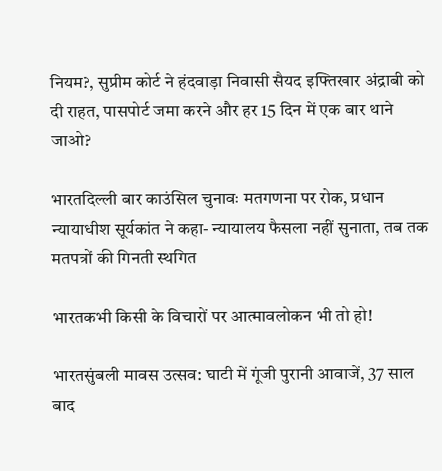नियम?, सुप्रीम कोर्ट ने हंदवाड़ा निवासी सैयद इफ्तिखार अंद्राबी को दी राहत, पासपोर्ट जमा करने और हर 15 दिन में एक बार थाने जाओ?

भारतदिल्ली बार काउंसिल चुनावः मतगणना पर रोक, प्रधान न्यायाधीश सूर्यकांत ने कहा- न्यायालय फैसला नहीं सुनाता, तब तक मतपत्रों की गिनती स्थगित

भारतकभी किसी के विचारों पर आत्मावलोकन भी तो हो!

भारतसुंबली मावस उत्सव: घाटी में गूंजी पुरानी आवाजें, 37 साल बाद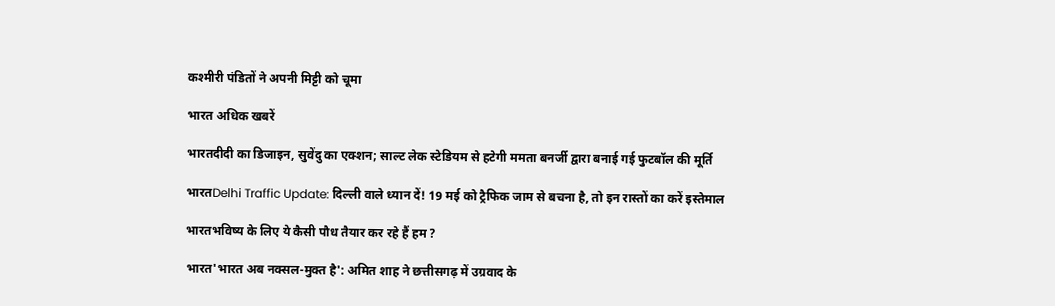कश्मीरी पंडितों ने अपनी मिट्टी को चूमा

भारत अधिक खबरें

भारतदीदी का डिजाइन, सुवेंदु का एक्शन; साल्ट लेक स्टेडियम से हटेगी ममता बनर्जी द्वारा बनाई गई फुटबॉल की मूर्ति

भारतDelhi Traffic Update: दिल्ली वाले ध्यान दें! 19 मई को ट्रैफिक जाम से बचना है, तो इन रास्तों का करें इस्तेमाल

भारतभविष्य के लिए ये कैसी पौध तैयार कर रहे हैं हम ?

भारत'भारत अब नक्सल-मुक्त है': अमित शाह ने छत्तीसगढ़ में उग्रवाद के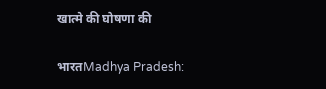खात्मे की घोषणा की

भारतMadhya Pradesh: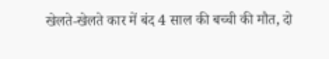खेलते‑खेलते कार में बंद 4 साल की बच्ची की मौत, दो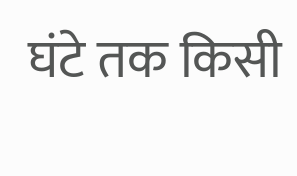घंटे तक किसी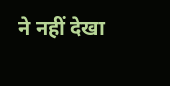ने नहीं देखा